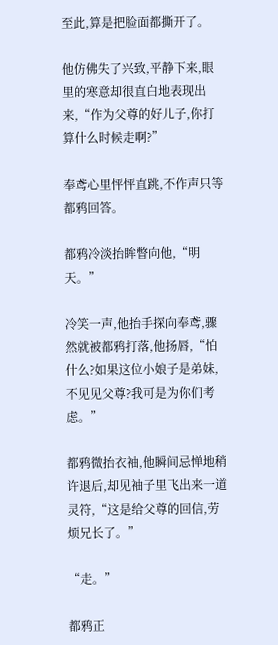至此,算是把脸面都撕开了。

他仿佛失了兴致,平静下来,眼里的寒意却很直白地表现出来,“作为父尊的好儿子,你打算什么时候走啊?”

奉鸢心里怦怦直跳,不作声只等都鸦回答。

都鸦冷淡抬眸瞥向他,“明天。”

冷笑一声,他抬手探向奉鸢,骤然就被都鸦打落,他扬唇,“怕什么?如果这位小娘子是弟妹,不见见父尊?我可是为你们考虑。”

都鸦微抬衣袖,他瞬间忌惮地稍许退后,却见袖子里飞出来一道灵符,“这是给父尊的回信,劳烦兄长了。”

“走。”

都鸦正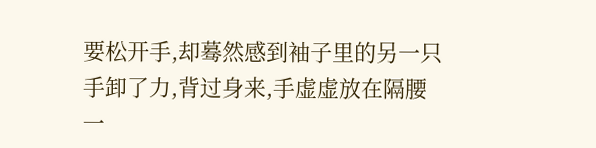要松开手,却蓦然感到袖子里的另一只手卸了力,背过身来,手虚虚放在隔腰一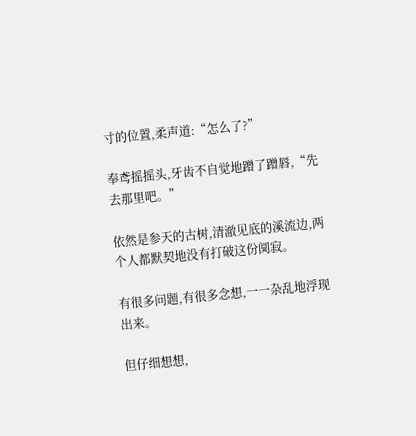寸的位置,柔声道:“怎么了?”

奉鸢摇摇头,牙齿不自觉地蹭了蹭唇,“先去那里吧。”

依然是参天的古树,清澈见底的溪流边,两个人都默契地没有打破这份阒寂。

有很多问题,有很多念想,一一杂乱地浮现出来。

但仔细想想,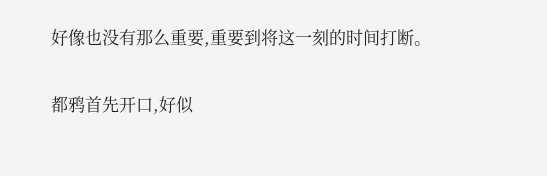好像也没有那么重要,重要到将这一刻的时间打断。

都鸦首先开口,好似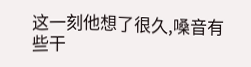这一刻他想了很久,嗓音有些干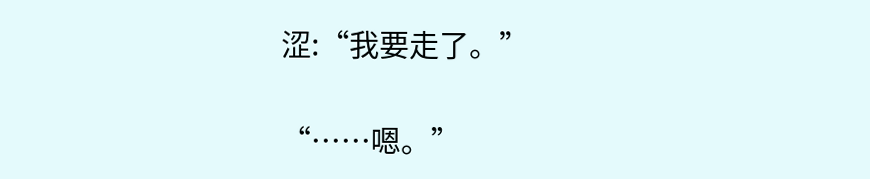涩:“我要走了。”

“……嗯。”